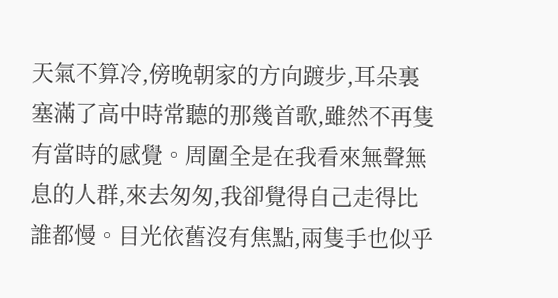天氣不算冷,傍晚朝家的方向踱步,耳朵裏塞滿了高中時常聽的那幾首歌,雖然不再隻有當時的感覺。周圍全是在我看來無聲無息的人群,來去匆匆,我卻覺得自己走得比誰都慢。目光依舊沒有焦點,兩隻手也似乎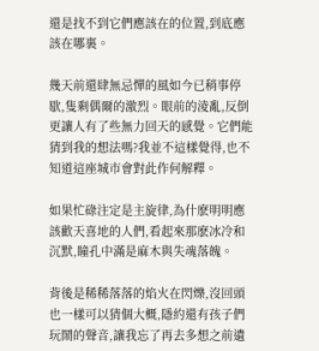還是找不到它們應該在的位置,到底應該在哪裏。

幾天前還肆無忌憚的風如今已稍事停歇,隻剩偶爾的激烈。眼前的淩亂,反倒更讓人有了些無力回天的感覺。它們能猜到我的想法嗎?我並不這樣覺得,也不知道這座城市會對此作何解釋。

如果忙碌注定是主旋律,為什麽明明應該歡天喜地的人們,看起來那麽冰冷和沉默,瞳孔中滿是麻木與失魂落魄。

背後是稀稀落落的焰火在閃爍,沒回頭也一樣可以猜個大概,隱約還有孩子們玩鬧的聲音,讓我忘了再去多想之前遺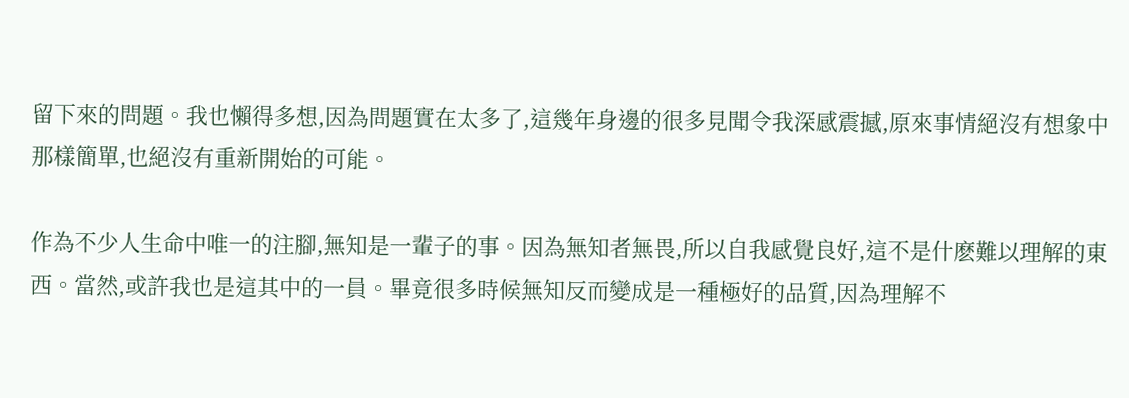留下來的問題。我也懶得多想,因為問題實在太多了,這幾年身邊的很多見聞令我深感震撼,原來事情絕沒有想象中那樣簡單,也絕沒有重新開始的可能。

作為不少人生命中唯一的注腳,無知是一輩子的事。因為無知者無畏,所以自我感覺良好,這不是什麽難以理解的東西。當然,或許我也是這其中的一員。畢竟很多時候無知反而變成是一種極好的品質,因為理解不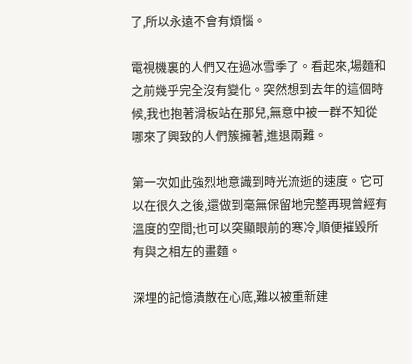了,所以永遠不會有煩惱。

電視機裏的人們又在過冰雪季了。看起來,場麵和之前幾乎完全沒有變化。突然想到去年的這個時候,我也抱著滑板站在那兒,無意中被一群不知從哪來了興致的人們簇擁著,進退兩難。

第一次如此強烈地意識到時光流逝的速度。它可以在很久之後,還做到毫無保留地完整再現曾經有溫度的空間;也可以突顯眼前的寒冷,順便摧毀所有與之相左的畫麵。

深埋的記憶潰散在心底,難以被重新建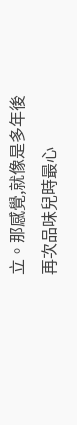立。那感覺,就像是多年後再次品味兒時最心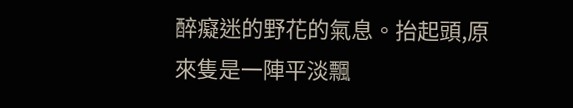醉癡迷的野花的氣息。抬起頭,原來隻是一陣平淡飄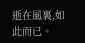逝在風裏,如此而已。